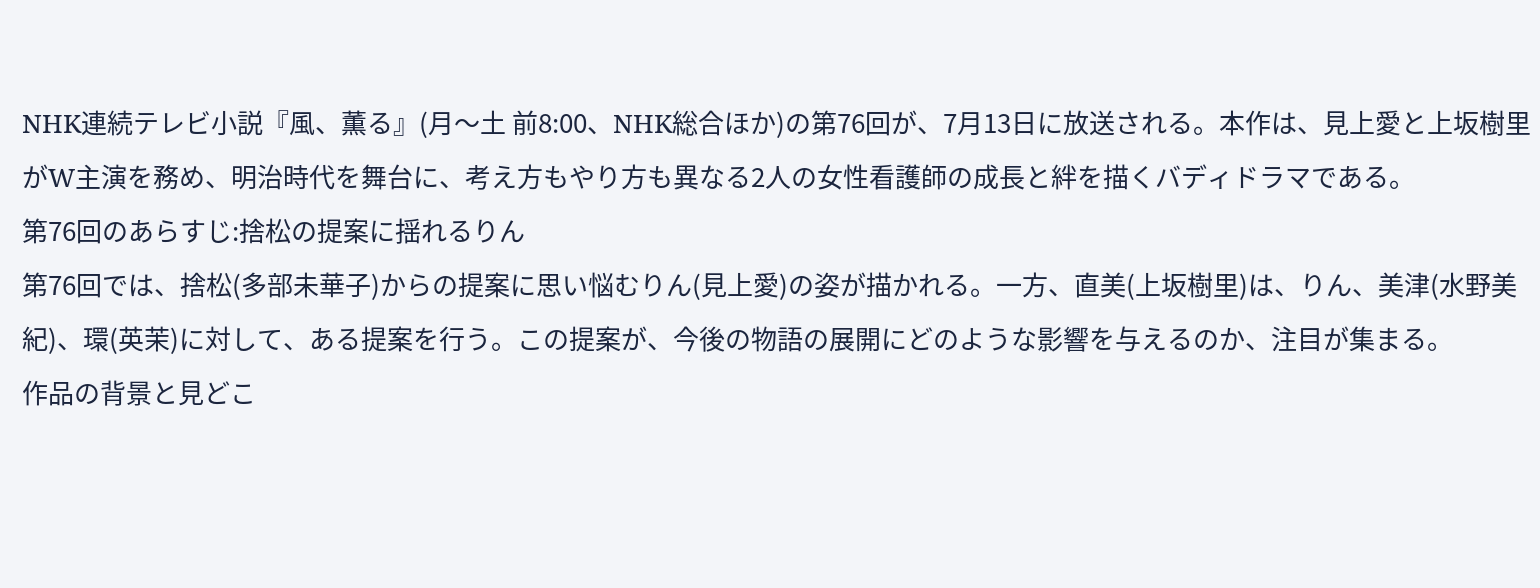NHK連続テレビ小説『風、薫る』(月〜土 前8:00、NHK総合ほか)の第76回が、7月13日に放送される。本作は、見上愛と上坂樹里がW主演を務め、明治時代を舞台に、考え方もやり方も異なる2人の女性看護師の成長と絆を描くバディドラマである。
第76回のあらすじ:捨松の提案に揺れるりん
第76回では、捨松(多部未華子)からの提案に思い悩むりん(見上愛)の姿が描かれる。一方、直美(上坂樹里)は、りん、美津(水野美紀)、環(英茉)に対して、ある提案を行う。この提案が、今後の物語の展開にどのような影響を与えるのか、注目が集まる。
作品の背景と見どこ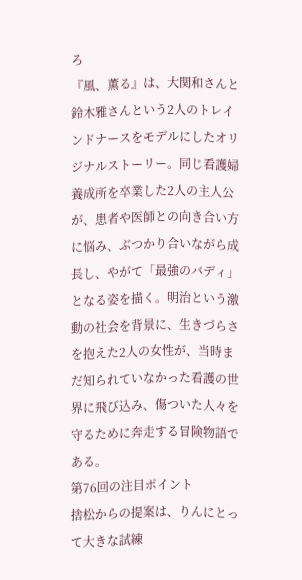ろ
『風、薫る』は、大関和さんと鈴木雅さんという2人のトレインドナースをモデルにしたオリジナルストーリー。同じ看護婦養成所を卒業した2人の主人公が、患者や医師との向き合い方に悩み、ぶつかり合いながら成長し、やがて「最強のバディ」となる姿を描く。明治という激動の社会を背景に、生きづらさを抱えた2人の女性が、当時まだ知られていなかった看護の世界に飛び込み、傷ついた人々を守るために奔走する冒険物語である。
第76回の注目ポイント
捨松からの提案は、りんにとって大きな試練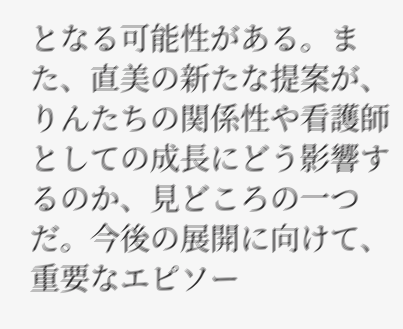となる可能性がある。また、直美の新たな提案が、りんたちの関係性や看護師としての成長にどう影響するのか、見どころの一つだ。今後の展開に向けて、重要なエピソー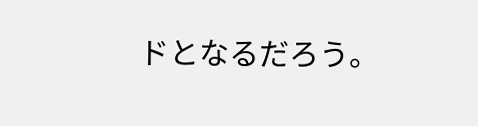ドとなるだろう。